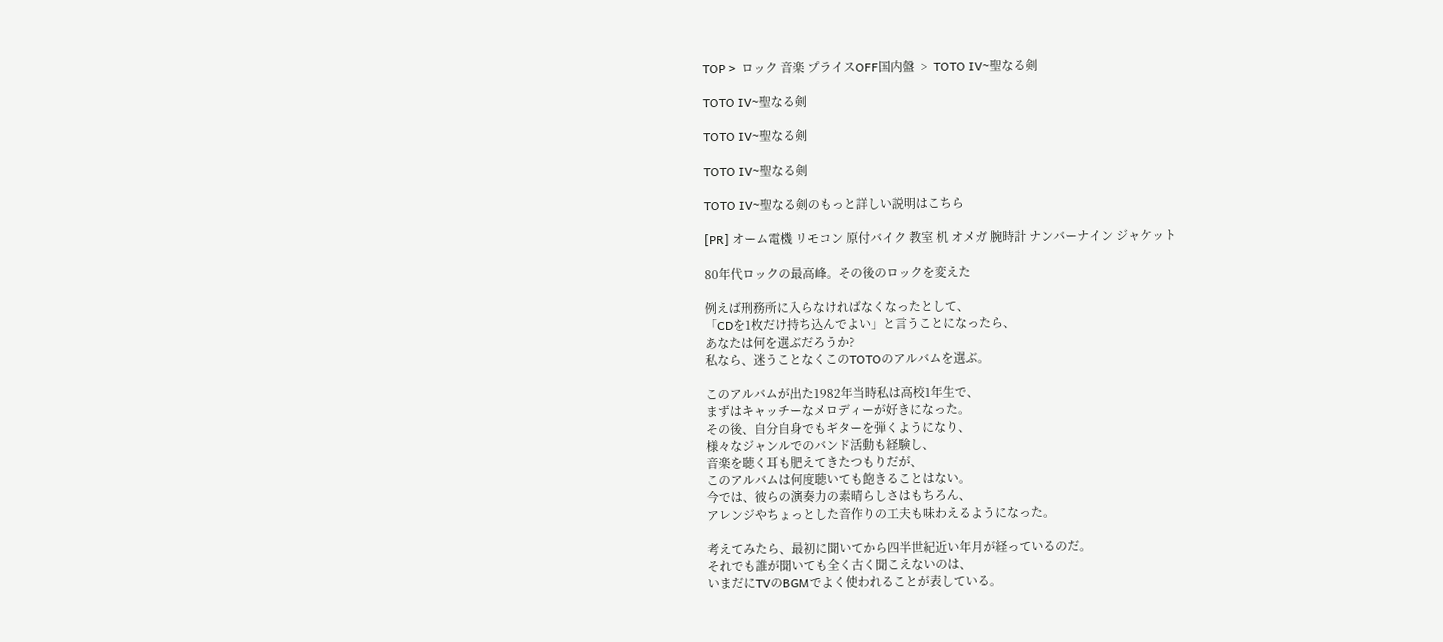TOP >  ロック 音楽 プライスOFF国内盤  >  TOTO IV~聖なる剣

TOTO IV~聖なる剣

TOTO IV~聖なる剣

TOTO IV~聖なる剣

TOTO IV~聖なる剣のもっと詳しい説明はこちら

[PR] オーム電機 リモコン 原付バイク 教室 机 オメガ 腕時計 ナンバーナイン ジャケット

80年代ロックの最高峰。その後のロックを変えた

例えば刑務所に入らなければなくなったとして、
「CDを1枚だけ持ち込んでよい」と言うことになったら、
あなたは何を選ぶだろうか?
私なら、迷うことなくこのTOTOのアルバムを選ぶ。

このアルバムが出た1982年当時私は高校1年生で、
まずはキャッチーなメロディーが好きになった。
その後、自分自身でもギターを弾くようになり、
様々なジャンルでのバンド活動も経験し、
音楽を聴く耳も肥えてきたつもりだが、
このアルバムは何度聴いても飽きることはない。
今では、彼らの演奏力の素晴らしさはもちろん、
アレンジやちょっとした音作りの工夫も味わえるようになった。

考えてみたら、最初に聞いてから四半世紀近い年月が経っているのだ。
それでも誰が聞いても全く古く聞こえないのは、
いまだにTVのBGMでよく使われることが表している。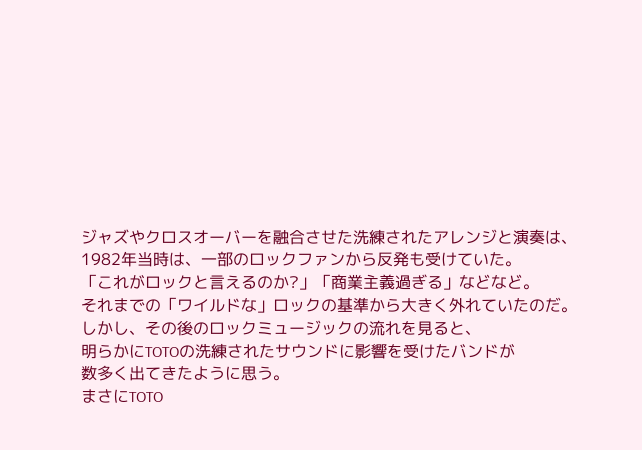ジャズやクロスオーバーを融合させた洗練されたアレンジと演奏は、
1982年当時は、一部のロックファンから反発も受けていた。
「これがロックと言えるのか?」「商業主義過ぎる」などなど。
それまでの「ワイルドな」ロックの基準から大きく外れていたのだ。
しかし、その後のロックミュージックの流れを見ると、
明らかにTOTOの洗練されたサウンドに影響を受けたバンドが
数多く出てきたように思う。
まさにTOTO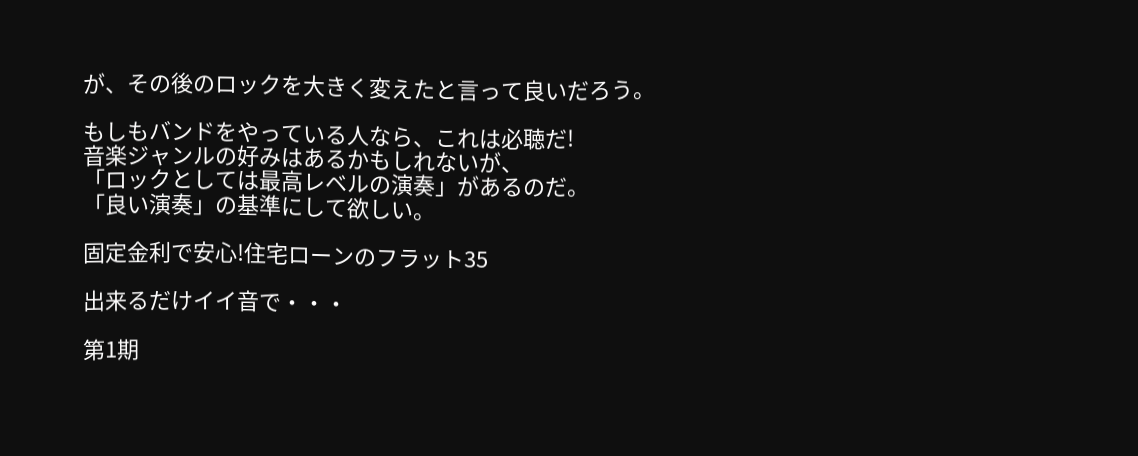が、その後のロックを大きく変えたと言って良いだろう。

もしもバンドをやっている人なら、これは必聴だ!
音楽ジャンルの好みはあるかもしれないが、
「ロックとしては最高レベルの演奏」があるのだ。
「良い演奏」の基準にして欲しい。

固定金利で安心!住宅ローンのフラット35

出来るだけイイ音で・・・

第1期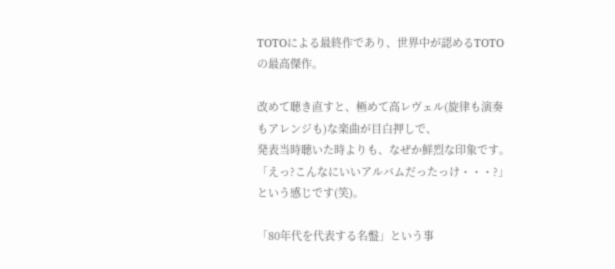TOTOによる最終作であり、世界中が認めるTOTOの最高傑作。

改めて聴き直すと、極めて高レヴェル(旋律も演奏もアレンジも)な楽曲が目白押しで、
発表当時聴いた時よりも、なぜか鮮烈な印象です。
「えっ?こんなにいいアルバムだったっけ・・・?」という感じです(笑)。

「80年代を代表する名盤」という事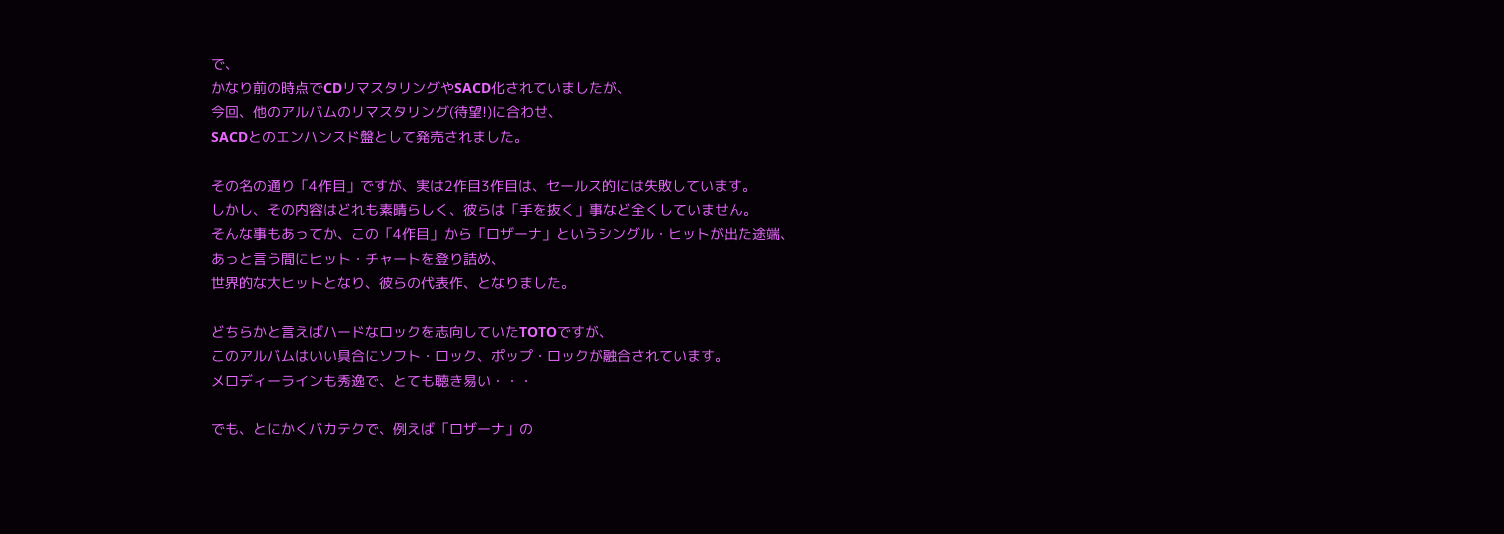で、
かなり前の時点でCDリマスタリングやSACD化されていましたが、
今回、他のアルバムのリマスタリング(待望!)に合わせ、
SACDとのエンハンスド盤として発売されました。

その名の通り「4作目」ですが、実は2作目3作目は、セールス的には失敗しています。
しかし、その内容はどれも素晴らしく、彼らは「手を抜く」事など全くしていません。
そんな事もあってか、この「4作目」から「ロザーナ」というシングル・ヒットが出た途端、
あっと言う間にヒット・チャートを登り詰め、
世界的な大ヒットとなり、彼らの代表作、となりました。

どちらかと言えばハードなロックを志向していたTOTOですが、
このアルバムはいい具合にソフト・ロック、ポップ・ロックが融合されています。
メロディーラインも秀逸で、とても聴き易い・・・

でも、とにかくバカテクで、例えば「ロザーナ」の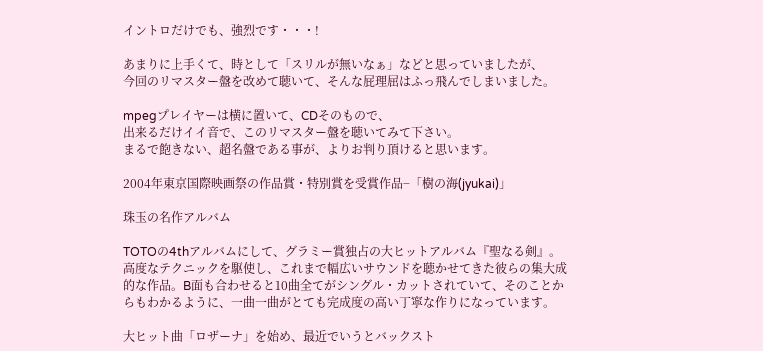イントロだけでも、強烈です・・・!

あまりに上手くて、時として「スリルが無いなぁ」などと思っていましたが、
今回のリマスター盤を改めて聴いて、そんな屁理屈はふっ飛んでしまいました。

mpegプレイヤーは横に置いて、CDそのもので、
出来るだけイイ音で、このリマスター盤を聴いてみて下さい。
まるで飽きない、超名盤である事が、よりお判り頂けると思います。

2004年東京国際映画祭の作品賞・特別賞を受賞作品−「樹の海(jyukai)」

珠玉の名作アルバム

TOTOの4thアルバムにして、グラミー賞独占の大ヒットアルバム『聖なる剣』。
高度なテクニックを駆使し、これまで幅広いサウンドを聴かせてきた彼らの集大成的な作品。B面も合わせると10曲全てがシングル・カットされていて、そのことからもわかるように、一曲一曲がとても完成度の高い丁寧な作りになっています。

大ヒット曲「ロザーナ」を始め、最近でいうとバックスト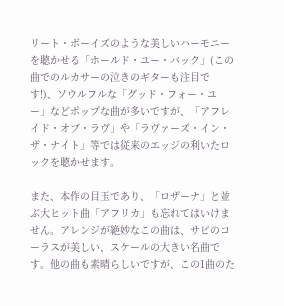リート・ボーイズのような美しいハーモニーを聴かせる「ホールド・ユー・バック」(この曲でのルカサーの泣きのギターも注目です!)、ソウルフルな「グッド・フォー・ユー」などポップな曲が多いですが、「アフレイド・オブ・ラヴ」や「ラヴァーズ・イン・ザ・ナイト」等では従来のエッジの利いたロックを聴かせます。

また、本作の目玉であり、「ロザーナ」と並ぶ大ヒット曲「アフリカ」も忘れてはいけません。アレンジが絶妙なこの曲は、サビのコーラスが美しい、スケールの大きい名曲です。他の曲も素晴らしいですが、この1曲のた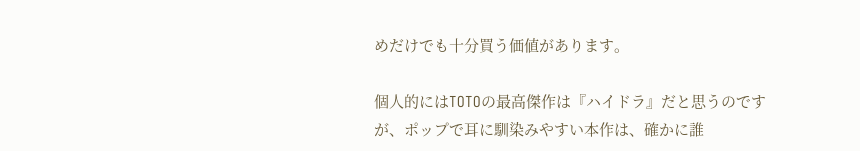めだけでも十分買う価値があります。

個人的にはTOTOの最高傑作は『ハイドラ』だと思うのですが、ポップで耳に馴染みやすい本作は、確かに誰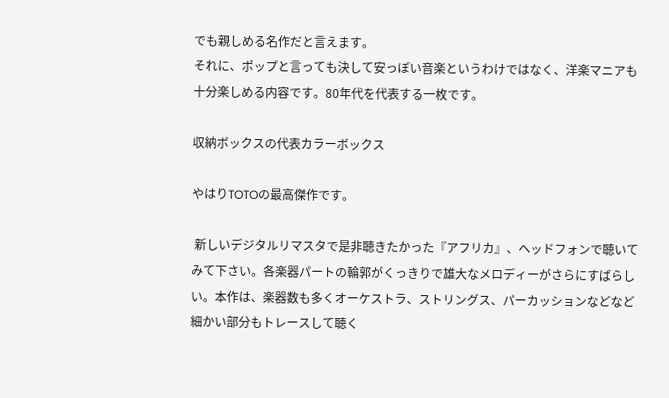でも親しめる名作だと言えます。
それに、ポップと言っても決して安っぽい音楽というわけではなく、洋楽マニアも十分楽しめる内容です。80年代を代表する一枚です。

収納ボックスの代表カラーボックス

やはりTOTOの最高傑作です。

 新しいデジタルリマスタで是非聴きたかった『アフリカ』、ヘッドフォンで聴いてみて下さい。各楽器パートの輪郭がくっきりで雄大なメロディーがさらにすばらしい。本作は、楽器数も多くオーケストラ、ストリングス、パーカッションなどなど細かい部分もトレースして聴く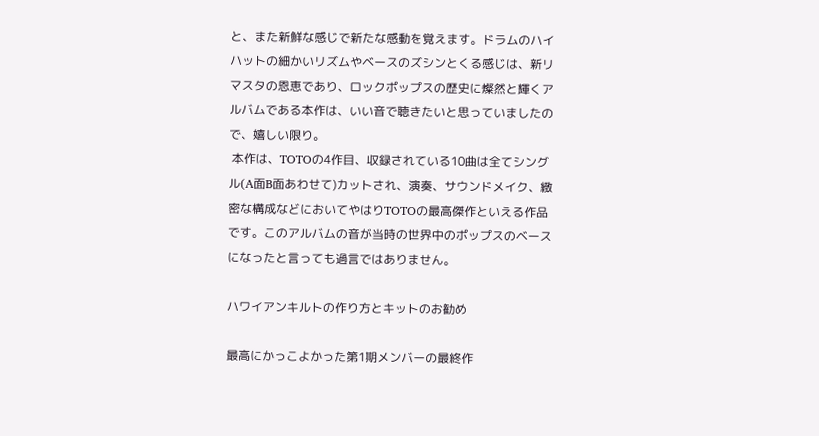と、また新鮮な感じで新たな感動を覚えます。ドラムのハイハットの細かいリズムやベースのズシンとくる感じは、新リマスタの恩恵であり、ロックポップスの歴史に燦然と輝くアルバムである本作は、いい音で聴きたいと思っていましたので、嬉しい限り。
 本作は、TOTOの4作目、収録されている10曲は全てシングル(A面B面あわせて)カットされ、演奏、サウンドメイク、緻密な構成などにおいてやはりTOTOの最高傑作といえる作品です。このアルバムの音が当時の世界中のポップスのベースになったと言っても過言ではありません。

ハワイアンキルトの作り方とキットのお勧め

最高にかっこよかった第1期メンバーの最終作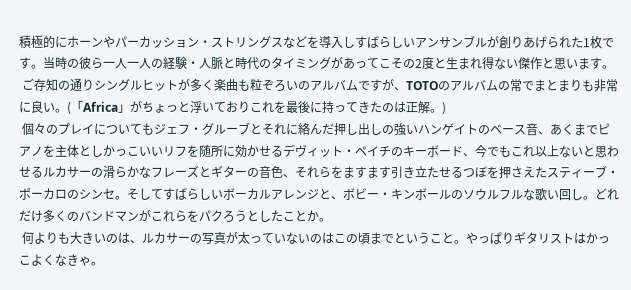積極的にホーンやパーカッション・ストリングスなどを導入しすばらしいアンサンブルが創りあげられた1枚です。当時の彼ら一人一人の経験・人脈と時代のタイミングがあってこその2度と生まれ得ない傑作と思います。
 ご存知の通りシングルヒットが多く楽曲も粒ぞろいのアルバムですが、TOTOのアルバムの常でまとまりも非常に良い。(「Africa」がちょっと浮いておりこれを最後に持ってきたのは正解。)
 個々のプレイについてもジェフ・グルーブとそれに絡んだ押し出しの強いハンゲイトのベース音、あくまでピアノを主体としかっこいいリフを随所に効かせるデヴィット・ペイチのキーボード、今でもこれ以上ないと思わせるルカサーの滑らかなフレーズとギターの音色、それらをますます引き立たせるつぼを押さえたスティーブ・ポーカロのシンセ。そしてすばらしいボーカルアレンジと、ボビー・キンボールのソウルフルな歌い回し。どれだけ多くのバンドマンがこれらをパクろうとしたことか。
 何よりも大きいのは、ルカサーの写真が太っていないのはこの頃までということ。やっぱりギタリストはかっこよくなきゃ。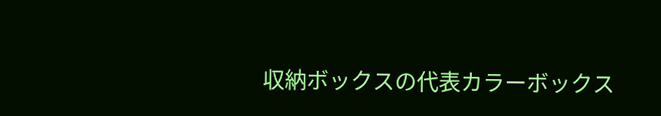収納ボックスの代表カラーボックス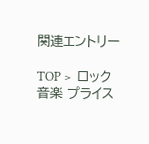関連エントリー

TOP >  ロック 音楽 プライス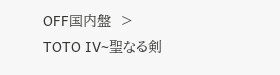OFF国内盤  >  TOTO IV~聖なる剣